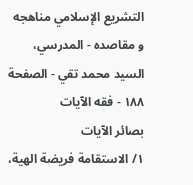التشريع الإسلامي مناهجه و مقاصده - المدرسي، السيد محمد تقي - الصفحة ١٨٨ - فقه الآيات
بصائر الآيات
١/ الاستقامة فريضة الهية،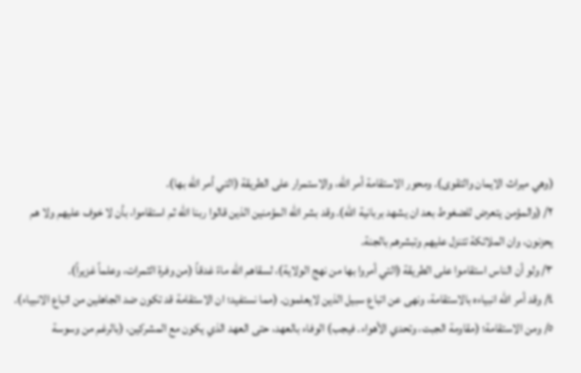(وهي ميراث الايمان والتقوى). ومحور الاستقامة أمر الله، والاستمرار على الطريقة (التي أمر الله بها).
٢/ (والمؤمن يتعرض للضغوط بعد ان يشهد بربانية الله). وقد بشر الله المؤمنين الذين قالوا ربنا الله ثم استقاموا، بأن لا خوف عليهم ولا هم يحزنون، وان الملائكة تتنزل عليهم وتبشرهم بالجنة.
٣/ ولو أن الناس استقاموا على الطريقة (التي أمروا بها من نهج الولاية)، لسقاهم الله ماءً غدقاً (من وفرة الثمرات، وعلماً غزيراً).
٤/ وقد أمر الله انبياءه بالاستقامة، ونهى عن اتباع سبيل الذين لايعلمون. (مما نستفيد؛ ان الاستقامة قد تكون ضد الجاهلين من اتباع الانبياء).
٥/ ومن الاستقامة؛ (مقاومة الجبت، وتحدي الأهواء. فيجب) الوفاء بالعهد، حتى العهد الذي يكون مع المشركين، (بالرغم من وسوسة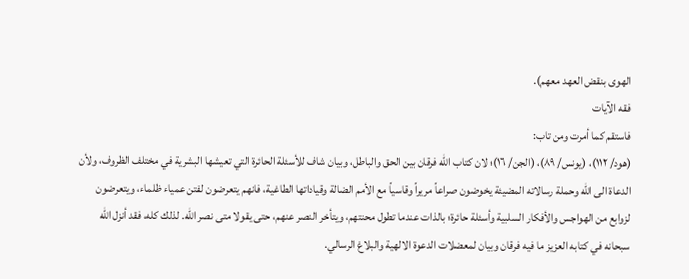الهوى بنقض العهد معهم).
فقه الآيات
فاستقم كما أمرت ومن تاب:
(هود/ ١١٢)، (يونس/ ٨٩)، (الجن/ ١٦)؛ لان كتاب الله فرقان بين الحق والباطل، وبيان شاف للأسئلة الحائرة التي تعيشها البشرية في مختلف الظروف، ولأن الدعاة الى الله وحملة رسالاته المضيئة يخوضون صراعاً مريراً وقاسياً مع الأمم الضالة وقياداتها الطاغية، فانهم يتعرضون لفتن عمياء ظلماء، ويتعرضون لزوابع من الهواجس والأفكار السلبية وأسئلة حائرة؛ بالذات عندما تطول محنتهم، ويتأخر النصر عنهم، حتى يقولا متى نصر الله. لذلك كله، فقد أنزل الله سبحانه في كتابه العزيز ما فيه فرقان وبيان لمعضلات الدعوة الالهية والبلاغ الرسالي.